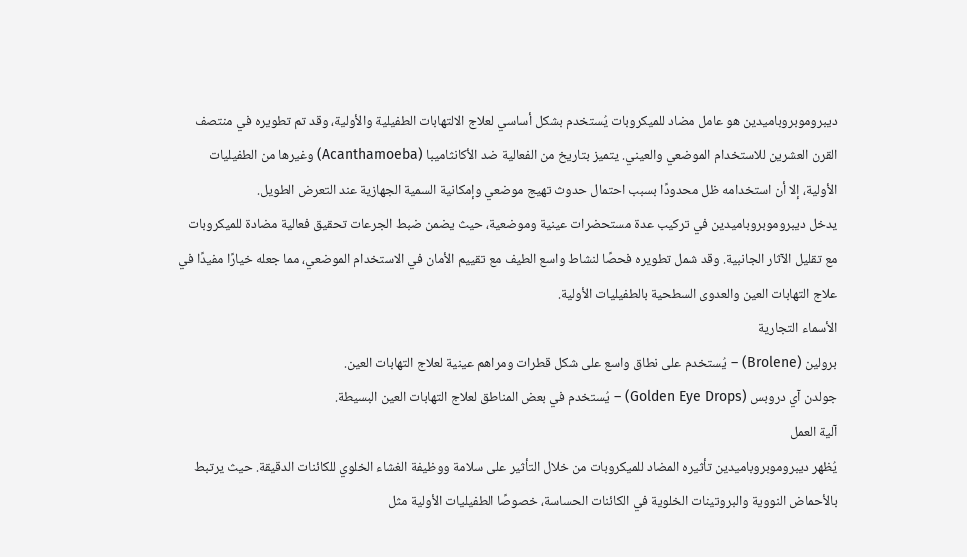ديبروموبروباميدين هو عامل مضاد للميكروبات يُستخدم بشكل أساسي لعلاج الالتهابات الطفيلية والأولية، وقد تم تطويره في منتصف القرن العشرين للاستخدام الموضعي والعيني. يتميز بتاريخ من الفعالية ضد الأكانثاميبا (Acanthamoeba) وغيرها من الطفيليات الأولية، إلا أن استخدامه ظل محدودًا بسبب احتمال حدوث تهيج موضعي وإمكانية السمية الجهازية عند التعرض الطويل.
يدخل ديبروموبروباميدين في تركيب عدة مستحضرات عينية وموضعية، حيث يضمن ضبط الجرعات تحقيق فعالية مضادة للميكروبات مع تقليل الآثار الجانبية. وقد شمل تطويره فحصًا لنشاط واسع الطيف مع تقييم الأمان في الاستخدام الموضعي، مما جعله خيارًا مفيدًا في علاج التهابات العين والعدوى السطحية بالطفيليات الأولية.
الأسماء التجارية
برولين (Brolene) – يُستخدم على نطاق واسع على شكل قطرات ومراهم عينية لعلاج التهابات العين.
جولدن آي دروبس (Golden Eye Drops) – يُستخدم في بعض المناطق لعلاج التهابات العين البسيطة.
آلية العمل
يُظهر ديبروموبروباميدين تأثيره المضاد للميكروبات من خلال التأثير على سلامة ووظيفة الغشاء الخلوي للكائنات الدقيقة. حيث يرتبط بالأحماض النووية والبروتينات الخلوية في الكائنات الحساسة، خصوصًا الطفيليات الأولية مثل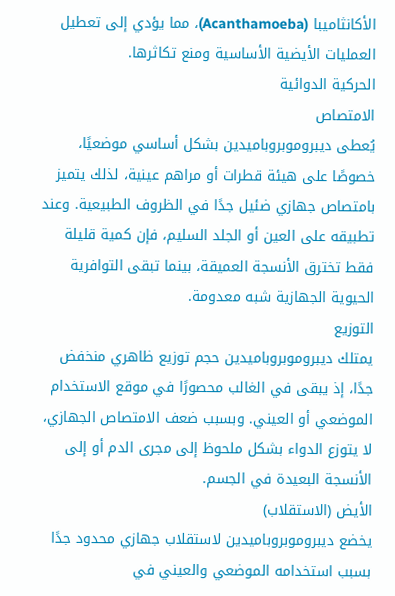الأكانثاميبا (Acanthamoeba)، مما يؤدي إلى تعطيل العمليات الأيضية الأساسية ومنع تكاثرها.
الحركية الدوائية
الامتصاص
يُعطى ديبروموبروباميدين بشكل أساسي موضعيًا، خصوصًا على هيئة قطرات أو مراهم عينية، لذلك يتميز بامتصاص جهازي ضئيل جدًا في الظروف الطبيعية. وعند تطبيقه على العين أو الجلد السليم، فإن كمية قليلة فقط تخترق الأنسجة العميقة، بينما تبقى التوافرية الحيوية الجهازية شبه معدومة.
التوزيع
يمتلك ديبروموبروباميدين حجم توزيع ظاهري منخفض جدًا، إذ يبقى في الغالب محصورًا في موقع الاستخدام الموضعي أو العيني. وبسبب ضعف الامتصاص الجهازي، لا يتوزع الدواء بشكل ملحوظ إلى مجرى الدم أو إلى الأنسجة البعيدة في الجسم.
الأيض (الاستقلاب)
يخضع ديبروموبروباميدين لاستقلاب جهازي محدود جدًا بسبب استخدامه الموضعي والعيني في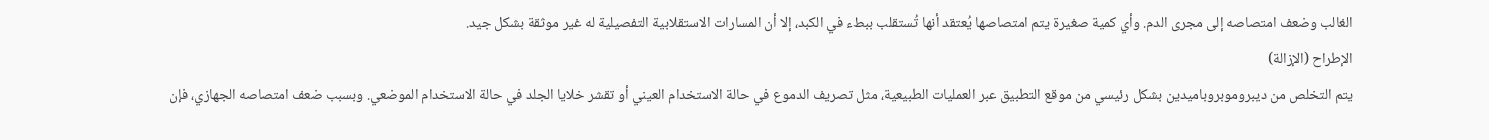الغالب وضعف امتصاصه إلى مجرى الدم. وأي كمية صغيرة يتم امتصاصها يُعتقد أنها تُستقلب ببطء في الكبد، إلا أن المسارات الاستقلابية التفصيلية له غير موثقة بشكل جيد.
الإطراح (الإزالة)
يتم التخلص من ديبروموبروباميدين بشكل رئيسي من موقع التطبيق عبر العمليات الطبيعية، مثل تصريف الدموع في حالة الاستخدام العيني أو تقشر خلايا الجلد في حالة الاستخدام الموضعي. وبسبب ضعف امتصاصه الجهازي، فإن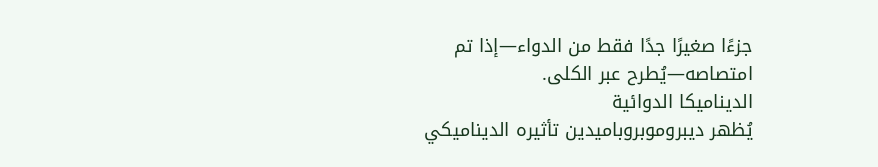جزءًا صغيرًا جدًا فقط من الدواء—إذا تم امتصاصه—يُطرح عبر الكلى.
الديناميكا الدوائية
يُظهر ديبروموبروباميدين تأثيره الديناميكي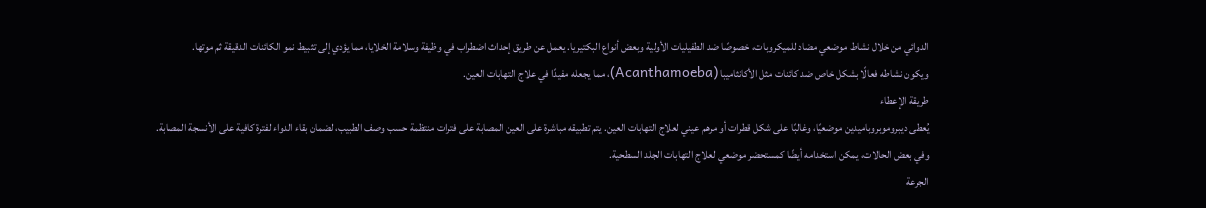الدوائي من خلال نشاط موضعي مضاد للميكروبات، خصوصًا ضد الطفيليات الأولية وبعض أنواع البكتيريا. يعمل عن طريق إحداث اضطراب في وظيفة وسلامة الخلايا، مما يؤدي إلى تثبيط نمو الكائنات الدقيقة ثم موتها.
ويكون نشاطه فعالًا بشكل خاص ضد كائنات مثل الأكانثاميبا (Acanthamoeba)، مما يجعله مفيدًا في علاج التهابات العين.
طريقة الإعطاء
يُعطى ديبروموبروباميدين موضعيًا، وغالبًا على شكل قطرات أو مرهم عيني لعلاج التهابات العين. يتم تطبيقه مباشرة على العين المصابة على فترات منتظمة حسب وصف الطبيب، لضمان بقاء الدواء لفترة كافية على الأنسجة المصابة.
وفي بعض الحالات، يمكن استخدامه أيضًا كمستحضر موضعي لعلاج التهابات الجلد السطحية.
الجرعة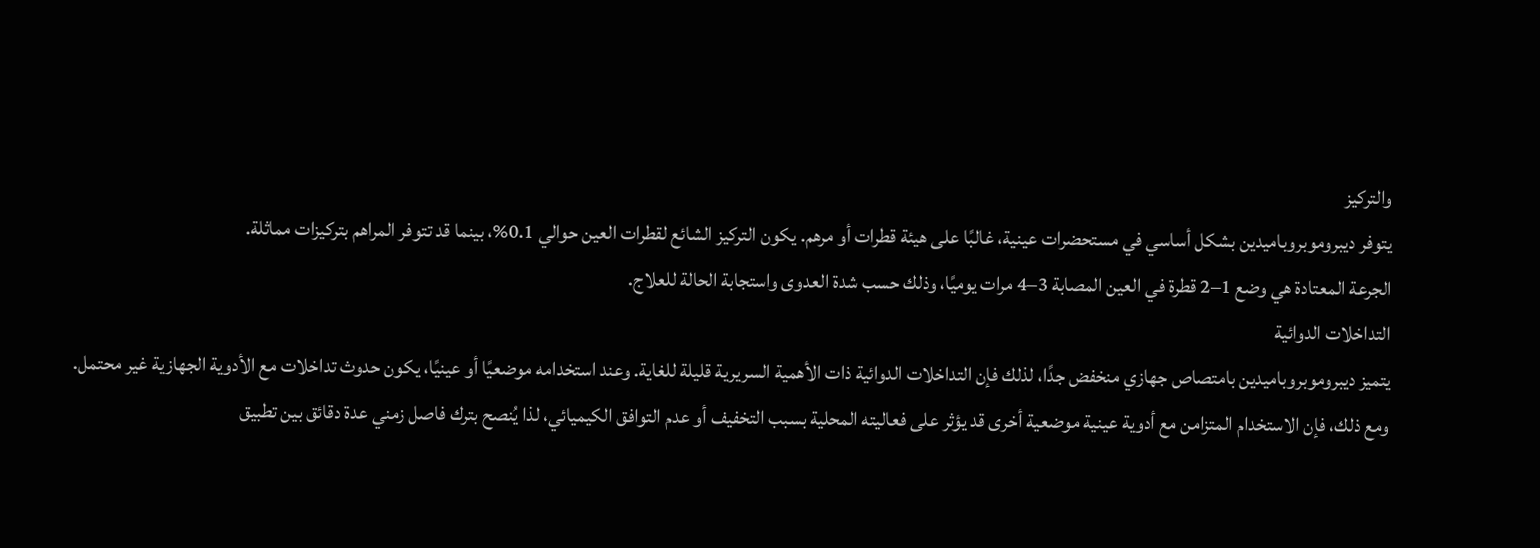والتركيز
يتوفر ديبروموبروباميدين بشكل أساسي في مستحضرات عينية، غالبًا على هيئة قطرات أو مرهم. يكون التركيز الشائع لقطرات العين حوالي 0.1%، بينما قد تتوفر المراهم بتركيزات مماثلة.
الجرعة المعتادة هي وضع 1–2 قطرة في العين المصابة 3–4 مرات يوميًا، وذلك حسب شدة العدوى واستجابة الحالة للعلاج.
التداخلات الدوائية
يتميز ديبروموبروباميدين بامتصاص جهازي منخفض جدًا، لذلك فإن التداخلات الدوائية ذات الأهمية السريرية قليلة للغاية. وعند استخدامه موضعيًا أو عينيًا، يكون حدوث تداخلات مع الأدوية الجهازية غير محتمل.
ومع ذلك، فإن الاستخدام المتزامن مع أدوية عينية موضعية أخرى قد يؤثر على فعاليته المحلية بسبب التخفيف أو عدم التوافق الكيميائي، لذا يُنصح بترك فاصل زمني عدة دقائق بين تطبيق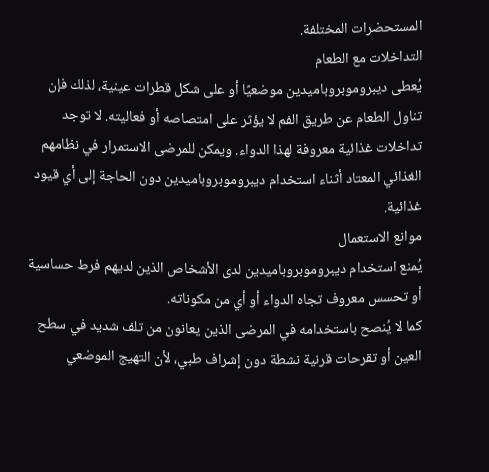المستحضرات المختلفة.
التداخلات مع الطعام
يُعطى ديبروموبروباميدين موضعيًا أو على شكل قطرات عينية، لذلك فإن تناول الطعام عن طريق الفم لا يؤثر على امتصاصه أو فعاليته. لا توجد تداخلات غذائية معروفة لهذا الدواء. ويمكن للمرضى الاستمرار في نظامهم الغذائي المعتاد أثناء استخدام ديبروموبروباميدين دون الحاجة إلى أي قيود غذائية.
موانع الاستعمال
يُمنع استخدام ديبروموبروباميدين لدى الأشخاص الذين لديهم فرط حساسية أو تحسس معروف تجاه الدواء أو أي من مكوناته.
كما لا يُنصح باستخدامه في المرضى الذين يعانون من تلف شديد في سطح العين أو تقرحات قرنية نشطة دون إشراف طبي، لأن التهيج الموضعي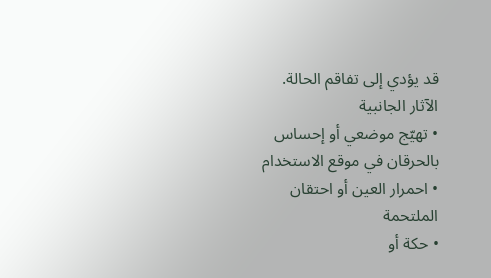قد يؤدي إلى تفاقم الحالة.
الآثار الجانبية
• تهيّج موضعي أو إحساس بالحرقان في موقع الاستخدام
• احمرار العين أو احتقان الملتحمة
• حكة أو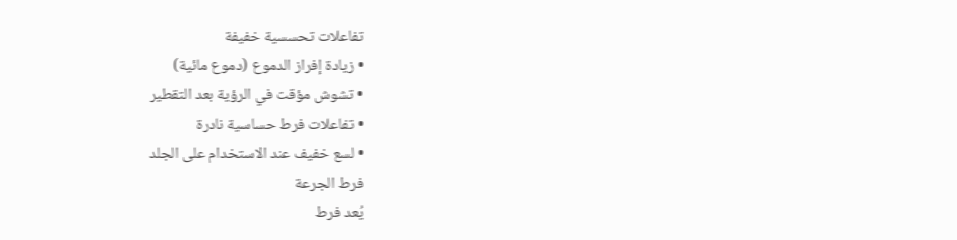تفاعلات تحسسية خفيفة
• زيادة إفراز الدموع (دموع مائية)
• تشوش مؤقت في الرؤية بعد التقطير
• تفاعلات فرط حساسية نادرة
• لسع خفيف عند الاستخدام على الجلد
فرط الجرعة
يُعد فرط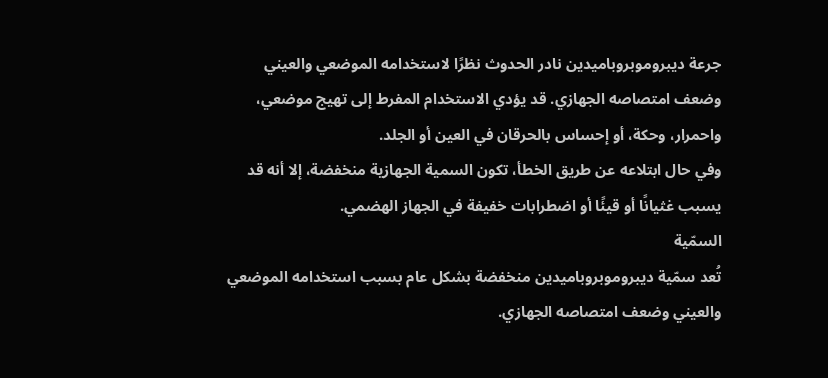جرعة ديبروموبروباميدين نادر الحدوث نظرًا لاستخدامه الموضعي والعيني وضعف امتصاصه الجهازي. قد يؤدي الاستخدام المفرط إلى تهيج موضعي، واحمرار، وحكة، أو إحساس بالحرقان في العين أو الجلد.
وفي حال ابتلاعه عن طريق الخطأ، تكون السمية الجهازية منخفضة، إلا أنه قد يسبب غثيانًا أو قيئًا أو اضطرابات خفيفة في الجهاز الهضمي.
السمّية
تُعد سمّية ديبروموبروباميدين منخفضة بشكل عام بسبب استخدامه الموضعي والعيني وضعف امتصاصه الجهازي.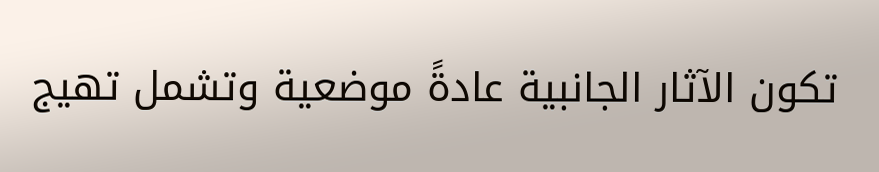تكون الآثار الجانبية عادةً موضعية وتشمل تهيج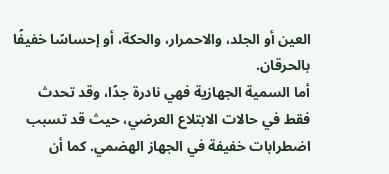العين أو الجلد، والاحمرار، والحكة، أو إحساسًا خفيفًا بالحرقان.
أما السمية الجهازية فهي نادرة جدًا، وقد تحدث فقط في حالات الابتلاع العرضي، حيث قد تسبب اضطرابات خفيفة في الجهاز الهضمي. كما أن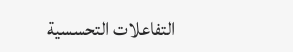التفاعلات التحسسية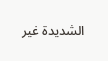الشديدة غير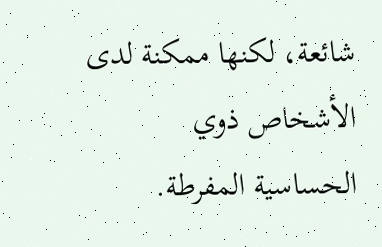شائعة، لكنها ممكنة لدى الأشخاص ذوي الحساسية المفرطة.